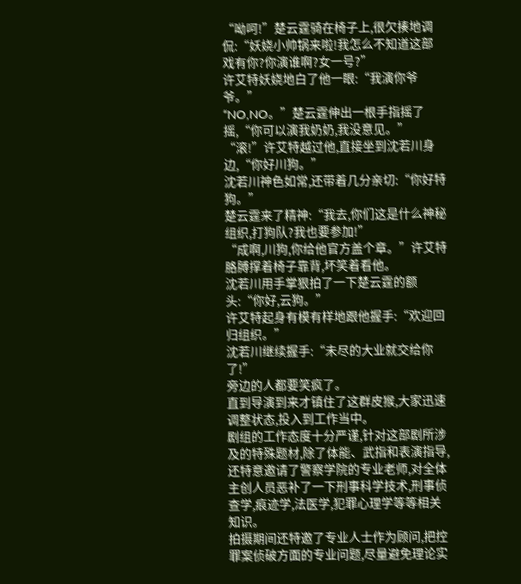“呦呵!”楚云霆骑在椅子上,很欠揍地调侃:“妖娆小帅锅来啦!我怎么不知道这部戏有你?你演谁啊?女一号?”
许艾特妖娆地白了他一眼:“我演你爷爷。”
“NO,NO。”楚云霆伸出一根手指摇了摇,“你可以演我奶奶,我没意见。”
“滚!”许艾特越过他,直接坐到沈若川身边,“你好川狗。”
沈若川神色如常,还带着几分亲切:“你好特狗。”
楚云霆来了精神:“我去,你们这是什么神秘组织,打狗队?我也要参加!”
“成啊,川狗,你给他官方盖个章。”许艾特胳膊撑着椅子靠背,坏笑着看他。
沈若川用手掌狠拍了一下楚云霆的额头:“你好,云狗。”
许艾特起身有模有样地跟他握手:“欢迎回归组织。”
沈若川继续握手:“未尽的大业就交给你了!”
旁边的人都要笑疯了。
直到导演到来才镇住了这群皮猴,大家迅速调整状态,投入到工作当中。
剧组的工作态度十分严谨,针对这部剧所涉及的特殊题材,除了体能、武指和表演指导,还特意邀请了警察学院的专业老师,对全体主创人员恶补了一下刑事科学技术,刑事侦查学,痕迹学,法医学,犯罪心理学等等相关知识。
拍摄期间还特邀了专业人士作为顾问,把控罪案侦破方面的专业问题,尽量避免理论实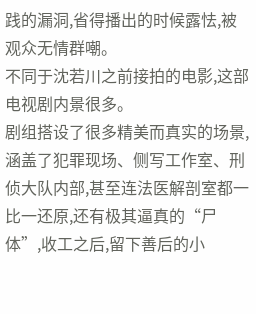践的漏洞,省得播出的时候露怯,被观众无情群嘲。
不同于沈若川之前接拍的电影,这部电视剧内景很多。
剧组搭设了很多精美而真实的场景,涵盖了犯罪现场、侧写工作室、刑侦大队内部,甚至连法医解剖室都一比一还原,还有极其逼真的“尸体”,收工之后,留下善后的小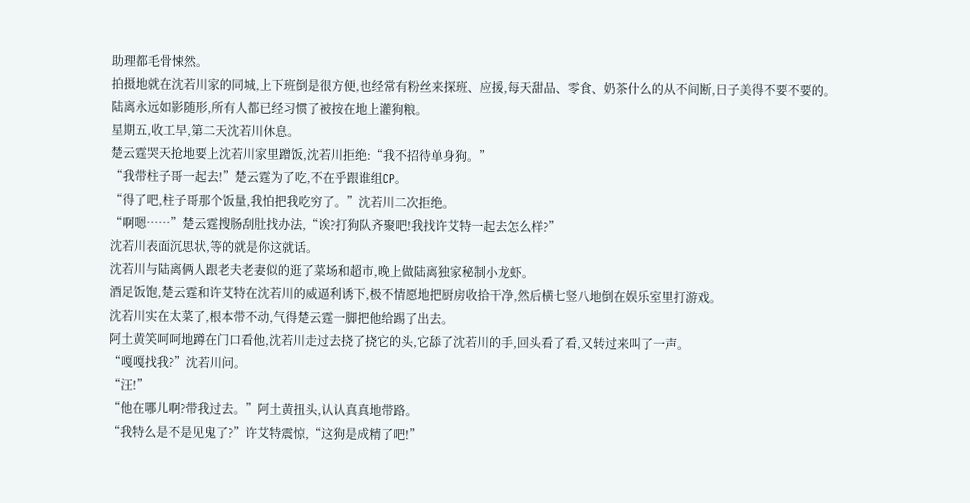助理都毛骨悚然。
拍摄地就在沈若川家的同城,上下班倒是很方便,也经常有粉丝来探班、应援,每天甜品、零食、奶茶什么的从不间断,日子美得不要不要的。
陆离永远如影随形,所有人都已经习惯了被按在地上灌狗粮。
星期五,收工早,第二天沈若川休息。
楚云霆哭天抢地要上沈若川家里蹭饭,沈若川拒绝:“我不招待单身狗。”
“我带柱子哥一起去!”楚云霆为了吃,不在乎跟谁组CP。
“得了吧,柱子哥那个饭量,我怕把我吃穷了。”沈若川二次拒绝。
“啊嗯……”楚云霆搜肠刮肚找办法,“诶?打狗队齐聚吧!我找许艾特一起去怎么样?”
沈若川表面沉思状,等的就是你这就话。
沈若川与陆离俩人跟老夫老妻似的逛了菜场和超市,晚上做陆离独家秘制小龙虾。
酒足饭饱,楚云霆和许艾特在沈若川的威逼利诱下,极不情愿地把厨房收拾干净,然后横七竖八地倒在娱乐室里打游戏。
沈若川实在太菜了,根本带不动,气得楚云霆一脚把他给踢了出去。
阿土黄笑呵呵地蹲在门口看他,沈若川走过去挠了挠它的头,它舔了沈若川的手,回头看了看,又转过来叫了一声。
“嘎嘎找我?”沈若川问。
“汪!”
“他在哪儿啊?带我过去。”阿土黄扭头,认认真真地带路。
“我特么是不是见鬼了?”许艾特震惊,“这狗是成精了吧!”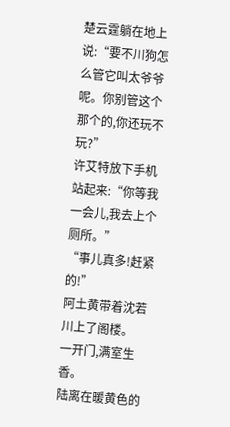楚云霆躺在地上说:“要不川狗怎么管它叫太爷爷呢。你别管这个那个的,你还玩不玩?”
许艾特放下手机站起来:“你等我一会儿,我去上个厕所。”
“事儿真多!赶紧的!”
阿土黄带着沈若川上了阁楼。
一开门,满室生香。
陆离在暖黄色的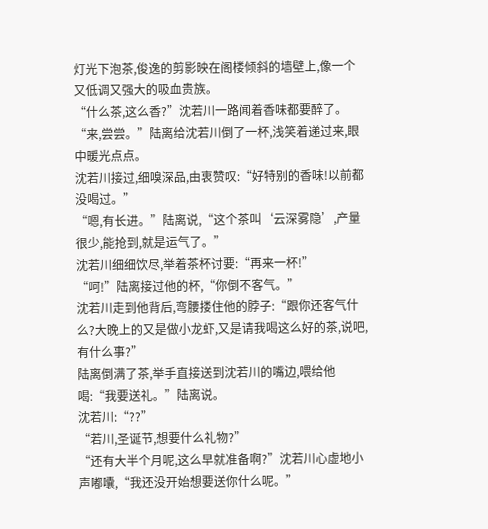灯光下泡茶,俊逸的剪影映在阁楼倾斜的墙壁上,像一个又低调又强大的吸血贵族。
“什么茶,这么香?”沈若川一路闻着香味都要醉了。
“来,尝尝。”陆离给沈若川倒了一杯,浅笑着递过来,眼中暖光点点。
沈若川接过,细嗅深品,由衷赞叹:“好特别的香味!以前都没喝过。”
“嗯,有长进。”陆离说,“这个茶叫‘云深雾隐’,产量很少,能抢到,就是运气了。”
沈若川细细饮尽,举着茶杯讨要:“再来一杯!”
“呵!”陆离接过他的杯,“你倒不客气。”
沈若川走到他背后,弯腰搂住他的脖子:“跟你还客气什么?大晚上的又是做小龙虾,又是请我喝这么好的茶,说吧,有什么事?”
陆离倒满了茶,举手直接送到沈若川的嘴边,喂给他喝:“我要送礼。”陆离说。
沈若川:“??”
“若川,圣诞节,想要什么礼物?”
“还有大半个月呢,这么早就准备啊?”沈若川心虚地小声嘟囔,“我还没开始想要送你什么呢。”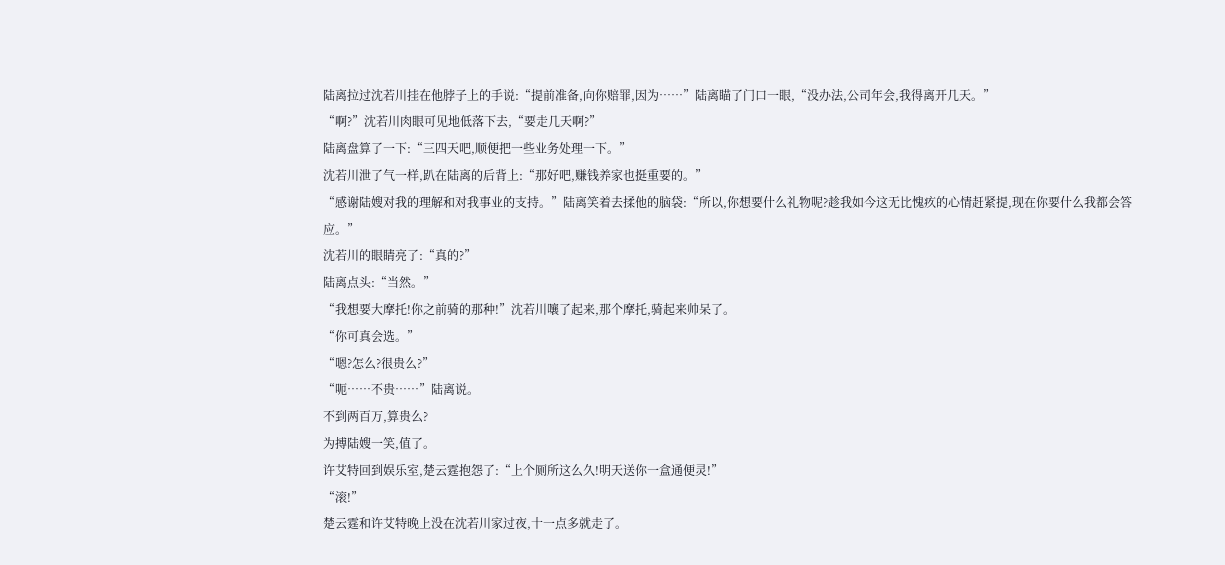陆离拉过沈若川挂在他脖子上的手说:“提前准备,向你赔罪,因为……”陆离瞄了门口一眼,“没办法,公司年会,我得离开几天。”
“啊?”沈若川肉眼可见地低落下去,“要走几天啊?”
陆离盘算了一下:“三四天吧,顺便把一些业务处理一下。”
沈若川泄了气一样,趴在陆离的后背上:“那好吧,赚钱养家也挺重要的。”
“感谢陆嫂对我的理解和对我事业的支持。”陆离笑着去揉他的脑袋:“所以,你想要什么礼物呢?趁我如今这无比愧疚的心情赶紧提,现在你要什么我都会答应。”
沈若川的眼睛亮了:“真的?”
陆离点头:“当然。”
“我想要大摩托!你之前骑的那种!”沈若川嚷了起来,那个摩托,骑起来帅呆了。
“你可真会选。”
“嗯?怎么?很贵么?”
“呃……不贵……”陆离说。
不到两百万,算贵么?
为搏陆嫂一笑,值了。
许艾特回到娱乐室,楚云霆抱怨了:“上个厕所这么久!明天送你一盒通便灵!”
“滚!”
楚云霆和许艾特晚上没在沈若川家过夜,十一点多就走了。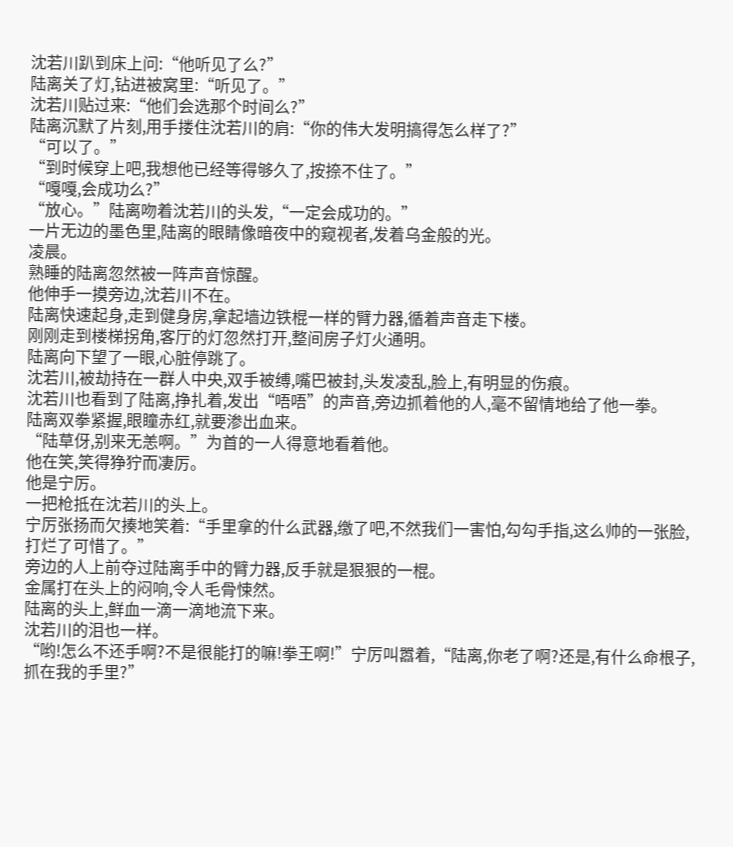沈若川趴到床上问:“他听见了么?”
陆离关了灯,钻进被窝里:“听见了。”
沈若川贴过来:“他们会选那个时间么?”
陆离沉默了片刻,用手搂住沈若川的肩:“你的伟大发明搞得怎么样了?”
“可以了。”
“到时候穿上吧,我想他已经等得够久了,按捺不住了。”
“嘎嘎,会成功么?”
“放心。”陆离吻着沈若川的头发,“一定会成功的。”
一片无边的墨色里,陆离的眼睛像暗夜中的窥视者,发着乌金般的光。
凌晨。
熟睡的陆离忽然被一阵声音惊醒。
他伸手一摸旁边,沈若川不在。
陆离快速起身,走到健身房,拿起墙边铁棍一样的臂力器,循着声音走下楼。
刚刚走到楼梯拐角,客厅的灯忽然打开,整间房子灯火通明。
陆离向下望了一眼,心脏停跳了。
沈若川,被劫持在一群人中央,双手被缚,嘴巴被封,头发凌乱,脸上,有明显的伤痕。
沈若川也看到了陆离,挣扎着,发出“唔唔”的声音,旁边抓着他的人,毫不留情地给了他一拳。
陆离双拳紧握,眼瞳赤红,就要渗出血来。
“陆草伢,别来无恙啊。”为首的一人得意地看着他。
他在笑,笑得狰狞而凄厉。
他是宁厉。
一把枪抵在沈若川的头上。
宁厉张扬而欠揍地笑着:“手里拿的什么武器,缴了吧,不然我们一害怕,勾勾手指,这么帅的一张脸,打烂了可惜了。”
旁边的人上前夺过陆离手中的臂力器,反手就是狠狠的一棍。
金属打在头上的闷响,令人毛骨悚然。
陆离的头上,鲜血一滴一滴地流下来。
沈若川的泪也一样。
“哟!怎么不还手啊?不是很能打的嘛!拳王啊!”宁厉叫嚣着,“陆离,你老了啊?还是,有什么命根子,抓在我的手里?”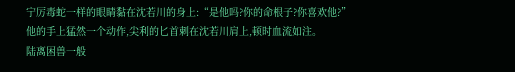宁厉毒蛇一样的眼睛黏在沈若川的身上:“是他吗?你的命根子?你喜欢他?”
他的手上猛然一个动作,尖利的匕首刺在沈若川肩上,顿时血流如注。
陆离困兽一般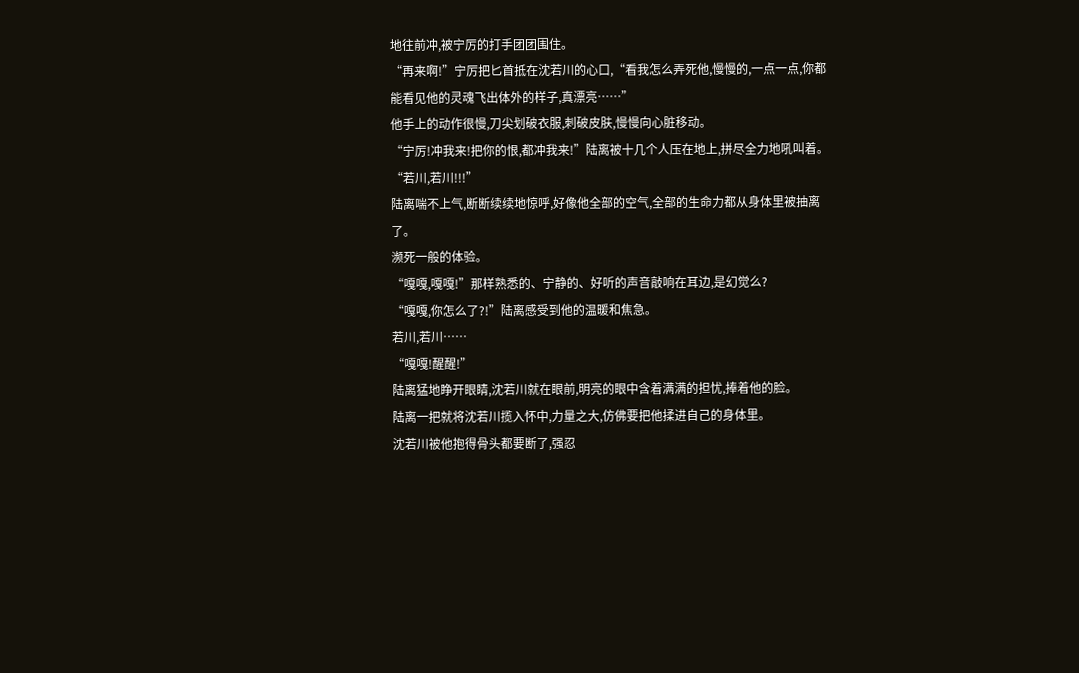地往前冲,被宁厉的打手团团围住。
“再来啊!”宁厉把匕首抵在沈若川的心口,“看我怎么弄死他,慢慢的,一点一点,你都能看见他的灵魂飞出体外的样子,真漂亮……”
他手上的动作很慢,刀尖划破衣服,刺破皮肤,慢慢向心脏移动。
“宁厉!冲我来!把你的恨,都冲我来!”陆离被十几个人压在地上,拼尽全力地吼叫着。
“若川,若川!!!”
陆离喘不上气,断断续续地惊呼,好像他全部的空气,全部的生命力都从身体里被抽离了。
濒死一般的体验。
“嘎嘎,嘎嘎!”那样熟悉的、宁静的、好听的声音敲响在耳边,是幻觉么?
“嘎嘎,你怎么了?!”陆离感受到他的温暖和焦急。
若川,若川……
“嘎嘎!醒醒!”
陆离猛地睁开眼睛,沈若川就在眼前,明亮的眼中含着满满的担忧,捧着他的脸。
陆离一把就将沈若川揽入怀中,力量之大,仿佛要把他揉进自己的身体里。
沈若川被他抱得骨头都要断了,强忍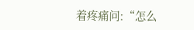着疼痛问:“怎么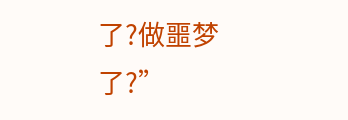了?做噩梦了?”